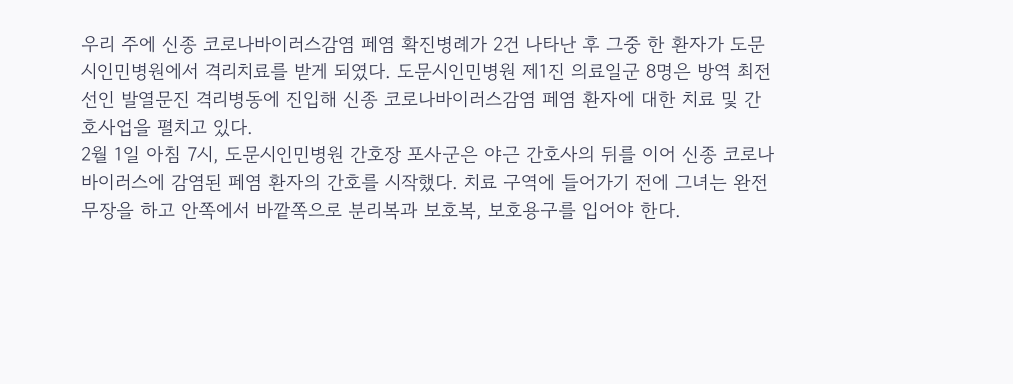우리 주에 신종 코로나바이러스감염 페염 확진병례가 2건 나타난 후 그중 한 환자가 도문시인민병원에서 격리치료를 받게 되였다. 도문시인민병원 제1진 의료일군 8명은 방역 최전선인 발열문진 격리병동에 진입해 신종 코로나바이러스감염 페염 환자에 대한 치료 및 간호사업을 펼치고 있다.
2월 1일 아침 7시, 도문시인민병원 간호장 포사군은 야근 간호사의 뒤를 이어 신종 코로나바이러스에 감염된 페염 환자의 간호를 시작했다. 치료 구역에 들어가기 전에 그녀는 완전 무장을 하고 안쪽에서 바깥쪽으로 분리복과 보호복, 보호용구를 입어야 한다.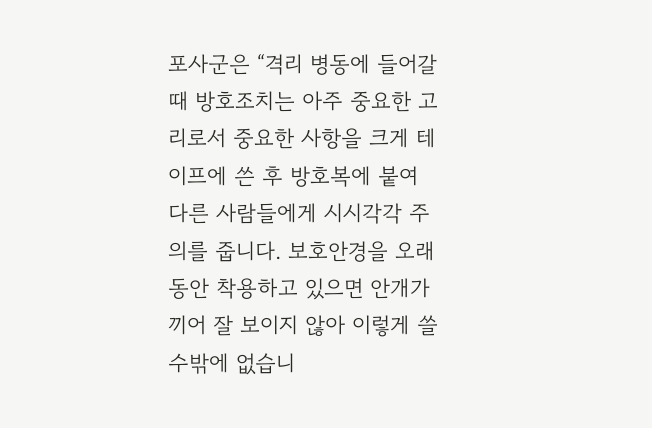포사군은 “격리 병동에 들어갈 때 방호조치는 아주 중요한 고리로서 중요한 사항을 크게 테이프에 쓴 후 방호복에 붙여 다른 사람들에게 시시각각 주의를 줍니다. 보호안경을 오래동안 착용하고 있으면 안개가 끼어 잘 보이지 않아 이렇게 쓸 수밖에 없습니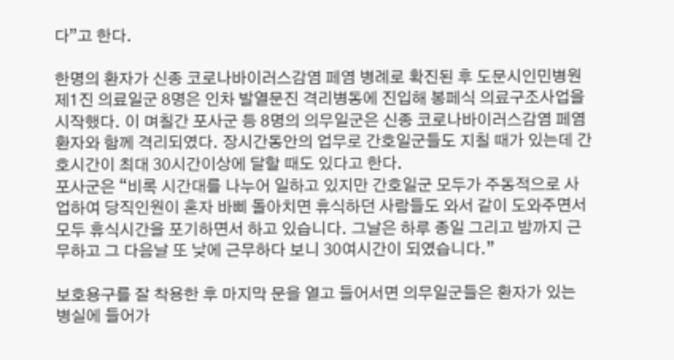다”고 한다.

한명의 환자가 신종 코로나바이러스감염 페염 병례로 확진된 후 도문시인민병원 제1진 의료일군 8명은 인차 발열문진 격리병동에 진입해 봉페식 의료구조사업을 시작했다. 이 며칠간 포사군 등 8명의 의무일군은 신종 코로나바이러스감염 페염 환자와 함께 격리되였다. 장시간동안의 업무로 간호일군들도 지칠 때가 있는데 간호시간이 최대 30시간이상에 달할 때도 있다고 한다.
포사군은 “비록 시간대를 나누어 일하고 있지만 간호일군 모두가 주동적으로 사업하여 당직인원이 혼자 바삐 돌아치면 휴식하던 사람들도 와서 같이 도와주면서 모두 휴식시간을 포기하면서 하고 있습니다. 그날은 하루 종일 그리고 밤까지 근무하고 그 다음날 또 낮에 근무하다 보니 30여시간이 되였습니다.”

보호용구를 잘 착용한 후 마지막 문을 열고 들어서면 의무일군들은 환자가 있는 병실에 들어가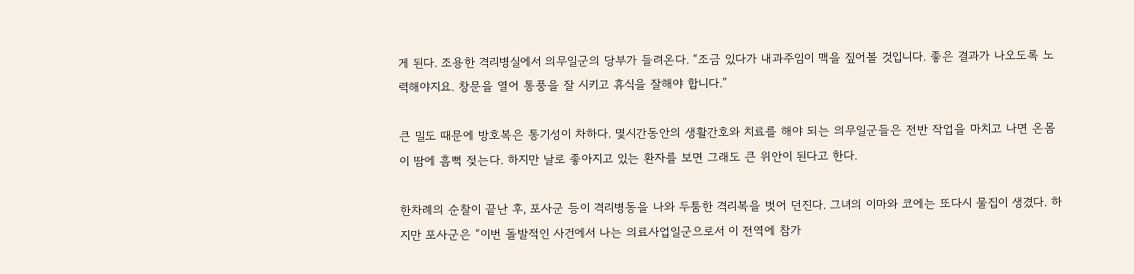게 된다. 조용한 격리병실에서 의무일군의 당부가 들려온다. “조금 있다가 내과주임이 맥을 짚어볼 것입니다. 좋은 결과가 나오도록 노력해야지요. 창문을 열어 통풍을 잘 시키고 휴식을 잘해야 합니다.”

큰 밀도 때문에 방호복은 통기성이 차하다. 몇시간동안의 생활간호와 치료를 해야 되는 의무일군들은 전반 작업을 마치고 나면 온몸이 땀에 흠뻑 젖는다. 하지만 날로 좋아지고 있는 환자를 보면 그래도 큰 위안이 된다고 한다.

한차례의 순찰이 끝난 후, 포사군 등이 격리병동을 나와 두툼한 격리복을 벗어 던진다. 그녀의 이마와 코에는 또다시 물집이 생겼다. 하지만 포사군은 “이번 돌발적인 사건에서 나는 의료사업일군으로서 이 전역에 참가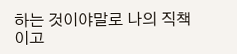하는 것이야말로 나의 직책이고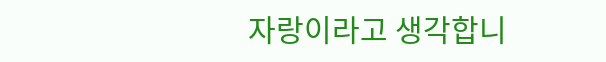자랑이라고 생각합니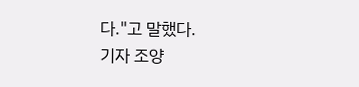다."고 말했다.
기자 조양